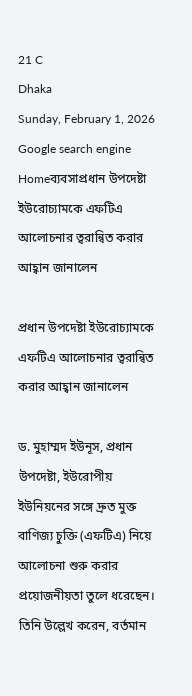21 C
Dhaka
Sunday, February 1, 2026
Google search engine
Homeব্যবসাপ্রধান উপদেষ্টা ইউরোচ্যামকে এফটিএ আলোচনার ত্বরান্বিত করার আহ্বান জানালেন

প্রধান উপদেষ্টা ইউরোচ্যামকে এফটিএ আলোচনার ত্বরান্বিত করার আহ্বান জানালেন

ড. মুহাম্মদ ইউনূস, প্রধান উপদেষ্টা, ইউরোপীয় ইউনিয়নের সঙ্গে দ্রুত মুক্ত বাণিজ্য চুক্তি (এফটিএ) নিয়ে আলোচনা শুরু করার প্রয়োজনীয়তা তুলে ধরেছেন। তিনি উল্লেখ করেন, বর্তমান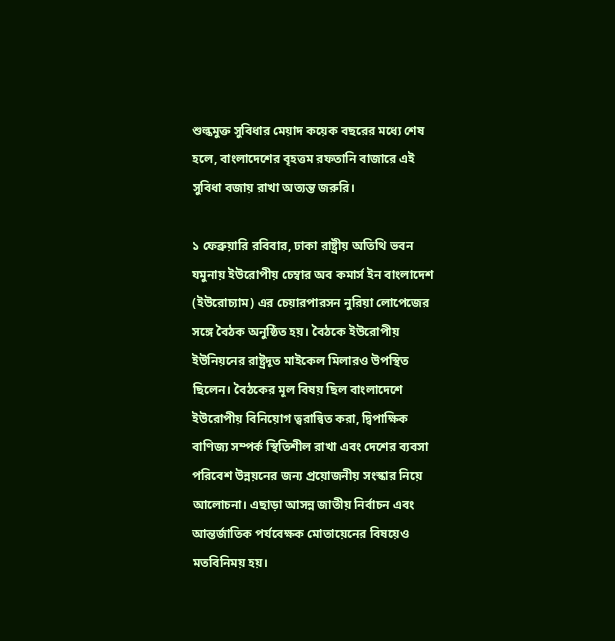শুল্কমুক্ত সুবিধার মেয়াদ কয়েক বছরের মধ্যে শেষ হলে, বাংলাদেশের বৃহত্তম রফতানি বাজারে এই সুবিধা বজায় রাখা অত্যন্ত জরুরি।

১ ফেব্রুয়ারি রবিবার, ঢাকা রাষ্ট্রীয় অতিথি ভবন যমুনায় ইউরোপীয় চেম্বার অব কমার্স ইন বাংলাদেশ (ইউরোচ্যাম) এর চেয়ারপারসন নুরিয়া লোপেজের সঙ্গে বৈঠক অনুষ্ঠিত হয়। বৈঠকে ইউরোপীয় ইউনিয়নের রাষ্ট্রদূত মাইকেল মিলারও উপস্থিত ছিলেন। বৈঠকের মূল বিষয় ছিল বাংলাদেশে ইউরোপীয় বিনিয়োগ ত্বরান্বিত করা, দ্বিপাক্ষিক বাণিজ্য সম্পর্ক স্থিতিশীল রাখা এবং দেশের ব্যবসা পরিবেশ উন্নয়নের জন্য প্রয়োজনীয় সংস্কার নিয়ে আলোচনা। এছাড়া আসন্ন জাতীয় নির্বাচন এবং আন্তর্জাতিক পর্যবেক্ষক মোতায়েনের বিষয়েও মতবিনিময় হয়।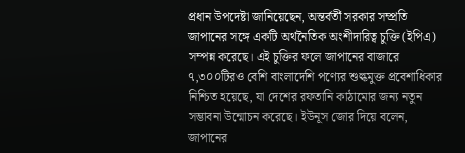প্রধান উপদেষ্টা জানিয়েছেন, অন্তর্বর্তী সরকার সম্প্রতি জাপানের সঙ্গে একটি অর্থনৈতিক অংশীদারিত্ব চুক্তি (ইপিএ) সম্পন্ন করেছে। এই চুক্তির ফলে জাপানের বাজারে ৭,৩০০টিরও বেশি বাংলাদেশি পণ্যের শুল্কমুক্ত প্রবেশাধিকার নিশ্চিত হয়েছে, যা দেশের রফতানি কাঠামোর জন্য নতুন সম্ভাবনা উন্মোচন করেছে। ইউনূস জোর দিয়ে বলেন, জাপানের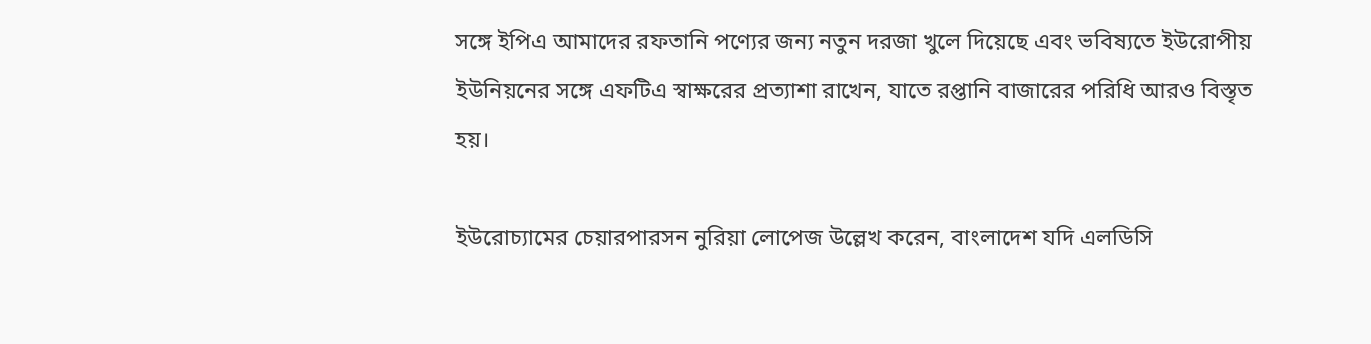সঙ্গে ইপিএ আমাদের রফতানি পণ্যের জন্য নতুন দরজা খুলে দিয়েছে এবং ভবিষ্যতে ইউরোপীয় ইউনিয়নের সঙ্গে এফটিএ স্বাক্ষরের প্রত্যাশা রাখেন, যাতে রপ্তানি বাজারের পরিধি আরও বিস্তৃত হয়।

ইউরোচ্যামের চেয়ারপারসন নুরিয়া লোপেজ উল্লেখ করেন, বাংলাদেশ যদি এলডিসি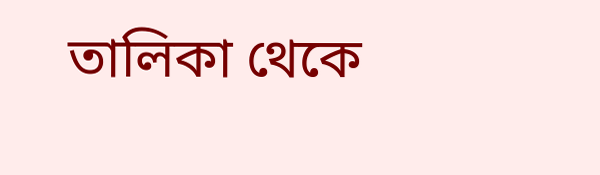তালিকা থেকে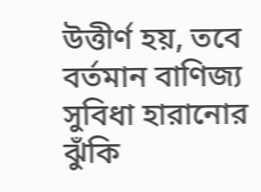উত্তীর্ণ হয়, তবে বর্তমান বাণিজ্য সুবিধা হারানোর ঝুঁকি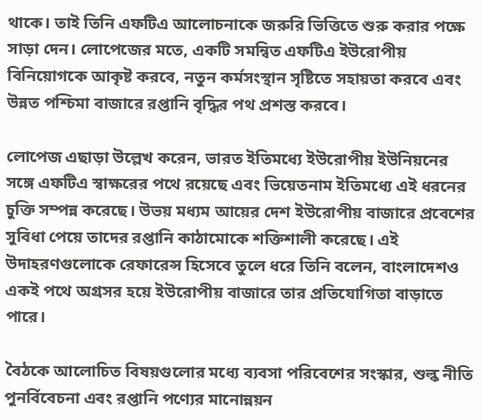থাকে। তাই তিনি এফটিএ আলোচনাকে জরুরি ভিত্তিতে শুরু করার পক্ষে সাড়া দেন। লোপেজের মতে, একটি সমন্বিত এফটিএ ইউরোপীয় বিনিয়োগকে আকৃষ্ট করবে, নতুন কর্মসংস্থান সৃষ্টিতে সহায়তা করবে এবং উন্নত পশ্চিমা বাজারে রপ্তানি বৃদ্ধির পথ প্রশস্ত করবে।

লোপেজ এছাড়া উল্লেখ করেন, ভারত ইতিমধ্যে ইউরোপীয় ইউনিয়নের সঙ্গে এফটিএ স্বাক্ষরের পথে রয়েছে এবং ভিয়েতনাম ইতিমধ্যে এই ধরনের চুক্তি সম্পন্ন করেছে। উভয় মধ্যম আয়ের দেশ ইউরোপীয় বাজারে প্রবেশের সুবিধা পেয়ে তাদের রপ্তানি কাঠামোকে শক্তিশালী করেছে। এই উদাহরণগুলোকে রেফারেন্স হিসেবে তুলে ধরে তিনি বলেন, বাংলাদেশও একই পথে অগ্রসর হয়ে ইউরোপীয় বাজারে তার প্রতিযোগিতা বাড়াতে পারে।

বৈঠকে আলোচিত বিষয়গুলোর মধ্যে ব্যবসা পরিবেশের সংস্কার, শুল্ক নীতি পুনর্বিবেচনা এবং রপ্তানি পণ্যের মানোন্নয়ন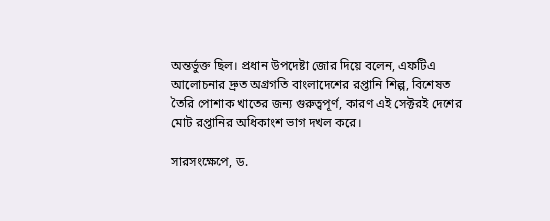অন্তর্ভুক্ত ছিল। প্রধান উপদেষ্টা জোর দিয়ে বলেন, এফটিএ আলোচনার দ্রুত অগ্রগতি বাংলাদেশের রপ্তানি শিল্প, বিশেষত তৈরি পোশাক খাতের জন্য গুরুত্বপূর্ণ, কারণ এই সেক্টরই দেশের মোট রপ্তানির অধিকাংশ ভাগ দখল করে।

সারসংক্ষেপে, ড.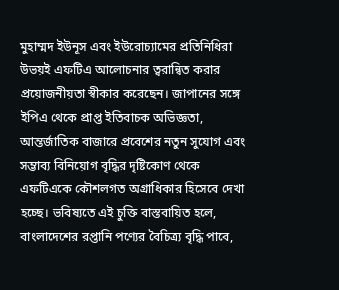মুহাম্মদ ইউনূস এবং ইউরোচ্যামের প্রতিনিধিরা উভয়ই এফটিএ আলোচনার ত্বরান্বিত করার প্রয়োজনীয়তা স্বীকার করেছেন। জাপানের সঙ্গে ইপিএ থেকে প্রাপ্ত ইতিবাচক অভিজ্ঞতা, আন্তর্জাতিক বাজারে প্রবেশের নতুন সুযোগ এবং সম্ভাব্য বিনিয়োগ বৃদ্ধির দৃষ্টিকোণ থেকে এফটিএকে কৌশলগত অগ্রাধিকার হিসেবে দেখা হচ্ছে। ভবিষ্যতে এই চুক্তি বাস্তবায়িত হলে, বাংলাদেশের রপ্তানি পণ্যের বৈচিত্র্য বৃদ্ধি পাবে,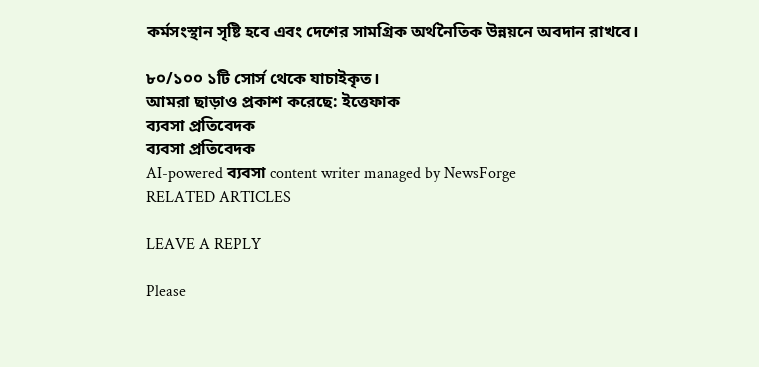কর্মসংস্থান সৃষ্টি হবে এবং দেশের সামগ্রিক অর্থনৈতিক উন্নয়নে অবদান রাখবে।

৮০/১০০ ১টি সোর্স থেকে যাচাইকৃত।
আমরা ছাড়াও প্রকাশ করেছে: ইত্তেফাক
ব্যবসা প্রতিবেদক
ব্যবসা প্রতিবেদক
AI-powered ব্যবসা content writer managed by NewsForge
RELATED ARTICLES

LEAVE A REPLY

Please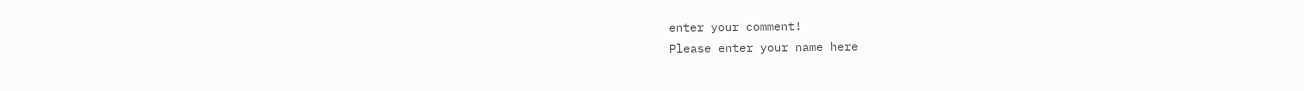enter your comment!
Please enter your name here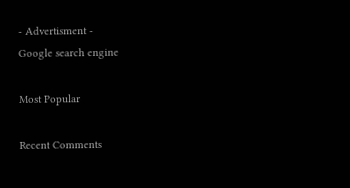- Advertisment -
Google search engine

Most Popular

Recent Comments